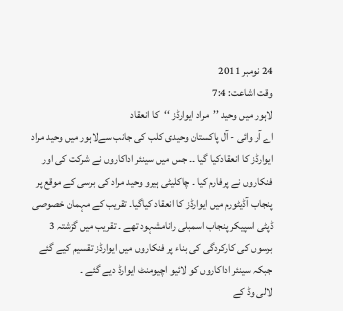24 نومبر 2011
وقت اشاعت: 7:4
لاہور میں وحید ’’مراد ایوارڈز ‘‘کا انعقاد
اے آر وائی - آل پاکستان وحیدی کلب کی جانب سےلاہور میں وحید مراد ایوارڈز کا انعقادکیا گیا ۔۔ جس میں سینئر اداکاروں نے شرکت کی اور فنکاروں نے پرفارم کیا ۔ چاکلیٹی ہیرو وحید مراد کی برسی کے موقع پر پنجاب آڈیٹورم میں ایوارڈز کا انعقاد کیاگیا۔ تقریب کے مہمان خصوصی ڈپٹی اسپیکر پنجاب اسمبلی رانامشہود تھے ۔ تقریب میں گزشتہ 3 برسوں کی کارکردگی کی بناء پر فنکاروں میں ایوارڈز تقسیم کیے گئے جبکہ سینئر اداکاروں کو لائیو اچیومنٹ ایوارڈ دیے گئے ۔
لالی وڈ کے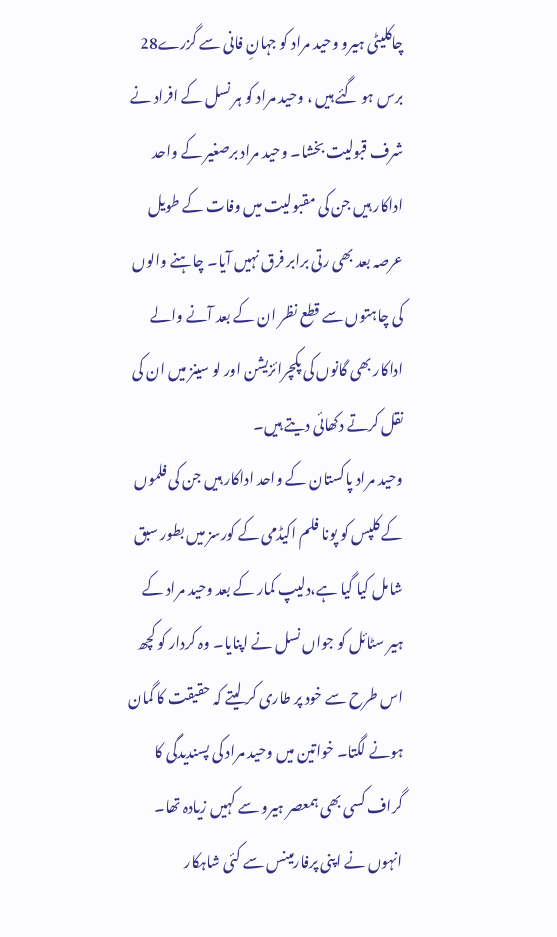چاکلیٹی ہیرو وحید مراد کو جہانِ فانی سے گزرے28 برس ہو گئے ہیں ، وحید مراد کو ہر نسل کے افراد نے شرف قبولیت بخشا۔ وحید مراد برصغیر کے واحد اداکار ہیں جن کی مقبولیت میں وفات کے طویل عرصہ بعد بھی رتی برابر فرق نہیں آیا۔ چاہنے والوں کی چاہتوں سے قطع نظر ان کے بعد آنے والے اداکار بھی گانوں کی پکچرائزیشن اور لو سینز میں ان کی نقل کرتے دکھائی دیتے ہیں۔
وحید مراد پاکستان کے واحد اداکار ہیں جن کی فلموں کے کلپس کو پونا فلم اکیڈمی کے کورسز میں بطور سبق شامل کیا گیا ہے،دلیپ کمار کے بعد وحید مراد کے ہیر سٹائل کو جواں نسل نے اپنایا۔ وہ کردار کو کچھ اس طرح سے خود پر طاری کر لیتے کہ حقیقت کا گمان ہونے لگتا۔ خواتین میں وحید مراد کی پسندیدگی کا گراف کسی بھی ہمعصر ہیرو سے کہیں زیادہ تھا۔
انہوں نے اپنی پرفارمینس سے کئی شاہکار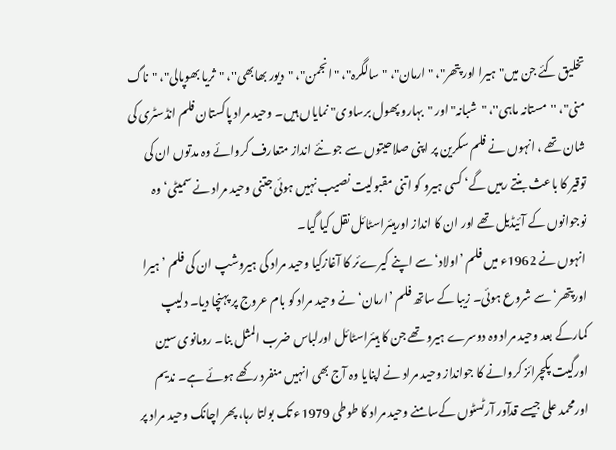تخلیق کئے جن میں"ہیرا اور پتھر"، "ارمان"، "سالگرہ"، "انجمن"، "دیور بھابھی''، "ثریا بھوپالی"، "ناگ منی"، ''مستانہ ماہی''، "شبانہ" اور "بہارو پھول برساوی" نمایاں ہیں۔ وحید مراد پاکستان فلم انڈسٹری کی شان تھے ، انہوں نے فلم سکرین پر اپنی صلاحیتوں سے جو نئے انداز متعارف کروائے وہ مدتوں ان کی توقیر کا باعث بنتے رہیں گے‘ کسی ہیرو کو اتنی مقبولیت نصیب نہیں ہوئی جتنی وحید مراد نے سمیٹی‘ وہ نوجوانوں کے آئیڈیل تھے اور ان کا انداز اورہیئراسٹائل نقل کیا گیا۔
انہوں نے 1962ء میں فلم ’اولاد‘ سے اپنے کیرےئر کا آغازکیا وحید مراد کی ہیروشپ ان کی فلم ’ہیرا اورپتھر‘ سے شروع ہوئی۔ زیبا کے ساتھ فلم ’ارمان‘ نے وحید مراد کو بام عروج پر پہنچا دیا۔ دلیپ کمارکے بعد وحید مراد وہ دوسرے ہیرو تھے جن کا ہیئراسٹائل اورلباس ضرب المثل بنا۔ رومانوی سین اورگیت پکچرائز کروانے کا جوانداز وحید مراد نے اپنایا وہ آج بھی انہیں منفرد رکھے ہوئے ہے۔ ندیم اورمحمد علی جیسے قدآور آرٹسٹوں کےسامنے وحید مراد کا طوطی 1979ء تک بولتا رہا، پھر اچانک وحید مراد پر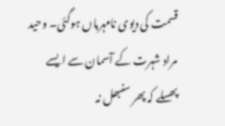قسمت کی دیوی نامہرباں ہوگئی۔ وحید مراد شہرت کے آسمان سے ایسے پھسلے کہ پھر سنبھل نہ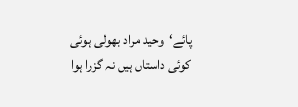پائے‘وحید مراد بھولی ہوئی کوئی داستاں ہیں نہ گزرا ہوا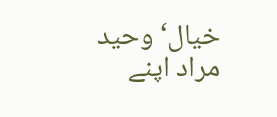خیال‘ وحید مراد اپنے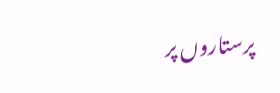پرستاروں پر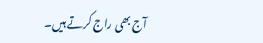آج بھی راج کرتے ہیں۔